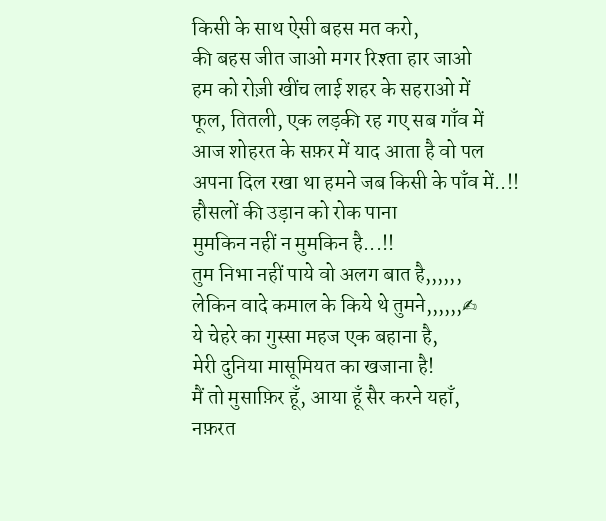किसी के साथ ऐसी बहस मत करो,
की बहस जीत जाओ मगर रिश्ता हार जाओ
हम को रोज़ी खींच लाई शहर के सहराओ में
फूल, तितली, एक लड़की रह गए सब गाँव में
आज शोहरत के सफ़र में याद आता है वो पल
अपना दिल रखा था हमने जब किसी के पाँव में..!!
हौसलों की उड़ान को रोक पाना
मुमकिन नहीं न मुमकिन है...!!
तुम निभा नहीं पाये वो अलग बात है,,,,,,
लेकिन वादे कमाल के किये थे तुमने,,,,,,✍
ये चेहरे का गुस्सा महज एक बहाना है,
मेरी दुनिया मासूमियत का खजाना है!
मैं तो मुसाफ़िर हूँ, आया हूँ सैर करने यहाँ,
नफ़रत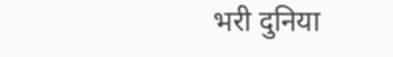भरी दुनिया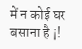में न कोई घर बसाना है ¡!